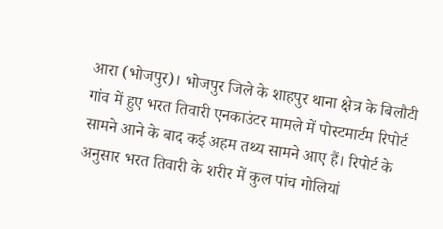आरा (भोजपुर)। भोजपुर जिले के शाहपुर थाना क्षेत्र के बिलौटी गांव में हुए भरत तिवारी एनकाउंटर मामले में पोस्टमार्टम रिपोर्ट सामने आने के बाद कई अहम तथ्य सामने आए हैं। रिपोर्ट के अनुसार भरत तिवारी के शरीर में कुल पांच गोलियां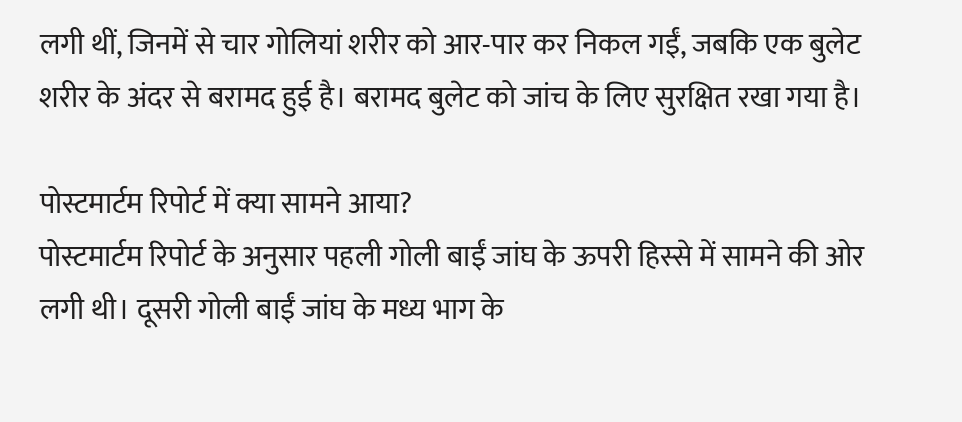लगी थीं, जिनमें से चार गोलियां शरीर को आर-पार कर निकल गईं, जबकि एक बुलेट शरीर के अंदर से बरामद हुई है। बरामद बुलेट को जांच के लिए सुरक्षित रखा गया है।

पोस्टमार्टम रिपोर्ट में क्या सामने आया?
पोस्टमार्टम रिपोर्ट के अनुसार पहली गोली बाईं जांघ के ऊपरी हिस्से में सामने की ओर लगी थी। दूसरी गोली बाईं जांघ के मध्य भाग के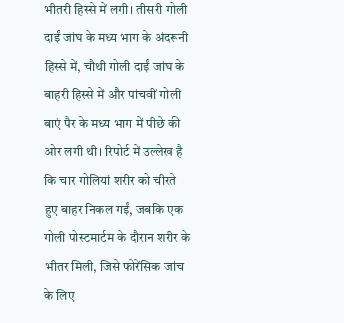भीतरी हिस्से में लगी। तीसरी गोली दाईं जांघ के मध्य भाग के अंदरूनी हिस्से में, चौथी गोली दाईं जांघ के बाहरी हिस्से में और पांचवीं गोली बाएं पैर के मध्य भाग में पीछे की ओर लगी थी। रिपोर्ट में उल्लेख है कि चार गोलियां शरीर को चीरते हुए बाहर निकल गईं, जबकि एक गोली पोस्टमार्टम के दौरान शरीर के भीतर मिली, जिसे फोरेंसिक जांच के लिए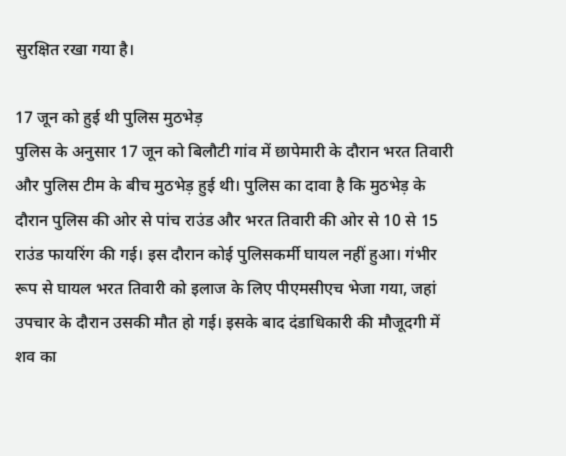सुरक्षित रखा गया है।

17 जून को हुई थी पुलिस मुठभेड़
पुलिस के अनुसार 17 जून को बिलौटी गांव में छापेमारी के दौरान भरत तिवारी और पुलिस टीम के बीच मुठभेड़ हुई थी। पुलिस का दावा है कि मुठभेड़ के दौरान पुलिस की ओर से पांच राउंड और भरत तिवारी की ओर से 10 से 15 राउंड फायरिंग की गई। इस दौरान कोई पुलिसकर्मी घायल नहीं हुआ। गंभीर रूप से घायल भरत तिवारी को इलाज के लिए पीएमसीएच भेजा गया, जहां उपचार के दौरान उसकी मौत हो गई। इसके बाद दंडाधिकारी की मौजूदगी में शव का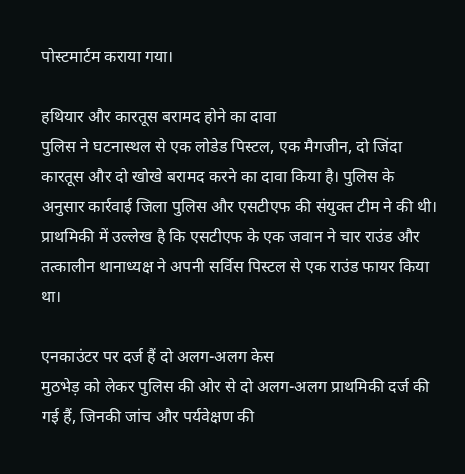पोस्टमार्टम कराया गया।

हथियार और कारतूस बरामद होने का दावा
पुलिस ने घटनास्थल से एक लोडेड पिस्टल, एक मैगजीन, दो जिंदा कारतूस और दो खोखे बरामद करने का दावा किया है। पुलिस के अनुसार कार्रवाई जिला पुलिस और एसटीएफ की संयुक्त टीम ने की थी। प्राथमिकी में उल्लेख है कि एसटीएफ के एक जवान ने चार राउंड और तत्कालीन थानाध्यक्ष ने अपनी सर्विस पिस्टल से एक राउंड फायर किया था।

एनकाउंटर पर दर्ज हैं दो अलग-अलग केस
मुठभेड़ को लेकर पुलिस की ओर से दो अलग-अलग प्राथमिकी दर्ज की गई हैं, जिनकी जांच और पर्यवेक्षण की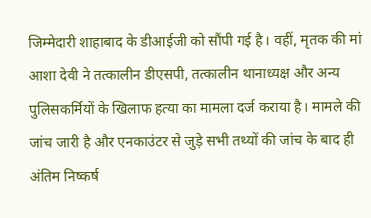जिम्मेदारी शाहाबाद के डीआईजी को सौंपी गई है। वहीं, मृतक की मां आशा देवी ने तत्कालीन डीएसपी, तत्कालीन थानाध्यक्ष और अन्य पुलिसकर्मियों के खिलाफ हत्या का मामला दर्ज कराया है। मामले की जांच जारी है और एनकाउंटर से जुड़े सभी तथ्यों की जांच के बाद ही अंतिम निष्कर्ष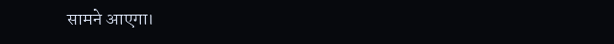सामने आएगा।